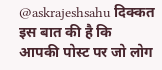@askrajeshsahu दिक्कत इस बात की है कि
आपकी पोस्ट पर जो लोग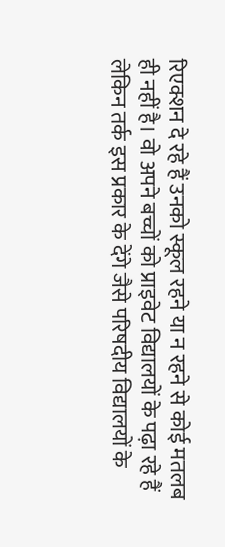रिएक्शन दे रहे हैं उनको स्कूल रहने या न रहने से कोई मतलब ही नहीं है। वो अपने बच्चों को प्राइवेट विद्यालयों के पढ़ा रहे हैं लेकिन तर्क इस प्रकार के देंगे जैसे परिषदीय विद्यालयों के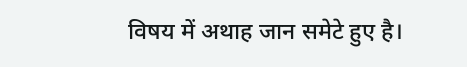विषय में अथाह जान समेटे हुए है।